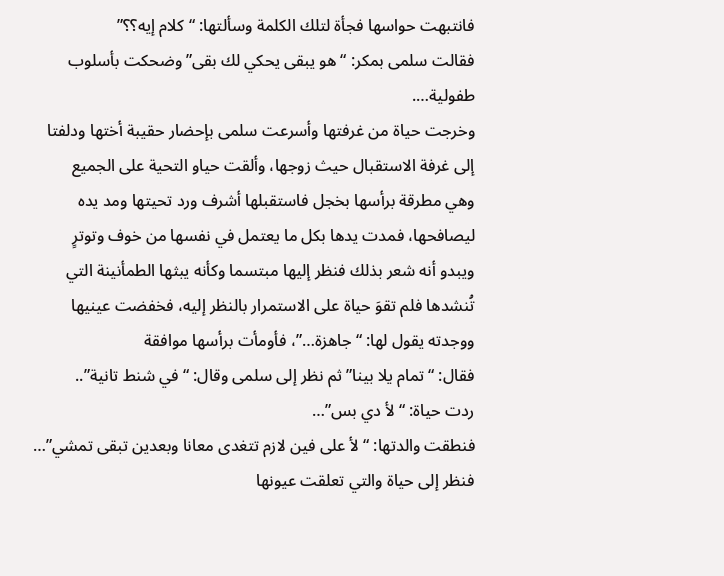فانتبهت حواسها فجأة لتلك الكلمة وسألتها: “كلام إيه؟؟”
فقالت سلمى بمكر: “هو يبقى يحكي لك بقى” وضحكت بأسلوب
طفولية….
وخرجت حياة من غرفتها وأسرعت سلمى بإحضار حقيبة أختها ودلفتا
إلى غرفة الاستقبال حيث زوجها، وألقت حياو التحية على الجميع
وهي مطرقة برأسها بخجل فاستقبلها أشرف ورد تحيتها ومد يده
ليصافحها، فمدت يدها بكل ما يعتمل في نفسها من خوف وتوترٍ
ويبدو أنه شعر بذلك فنظر إليها مبتسما وكأنه يبثها الطمأنينة التي
تُنشدها فلم تقوَ حياة على الاستمرار بالنظر إليه، فخفضت عينيها
ووجدته يقول لها: “جاهزة…”، فأومأت برأسها موافقة
فقال: “تمام يلا بينا” ثم نظر إلى سلمى وقال: “في شنط تانية”..
ردت حياة: “لأ دي بس”…
فنطقت والدتها: “لأ على فين لازم تتغدى معانا وبعدين تبقى تمشي”…
فنظر إلى حياة والتي تعلقت عيونها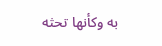به وكأنها تحثه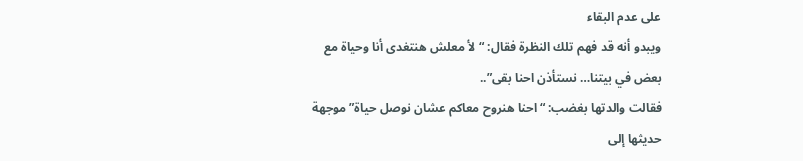على عدم البقاء
ويبدو أنه قد فهم تلك النظرة فقال: “لأ معلش هنتغدى أنا وحياة مع
بعض في بيتنا… نستأذن احنا بقى”..
فقالت والدتها بغضب: “احنا هنروح معاكم عشان نوصل حياة” موجهة
حديثها إلى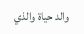والد حياة والذي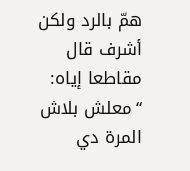همّ بالرد ولكن أشرف قال مقاطعا إياه:
“معلش بلاش المرة دي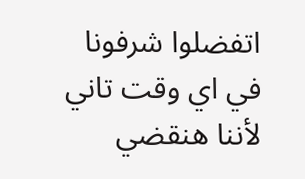اتفضلوا شرفونا في اي وقت تاني لأننا هنقضي